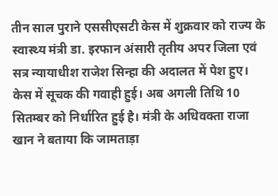तीन साल पुराने एससीएसटी केस में शुक्रवार को राज्य के स्वास्थ्य मंत्री डा. इरफान अंसारी तृतीय अपर जिला एवं सत्र न्यायाधीश राजेश सिन्हा की अदालत में पेश हुए। केस में सूचक की गवाही हुई। अब अगली तिथि 10 सितम्बर को निर्धारित हुई है। मंत्री के अधिवक्ता राजा खान ने बताया कि जामताड़ा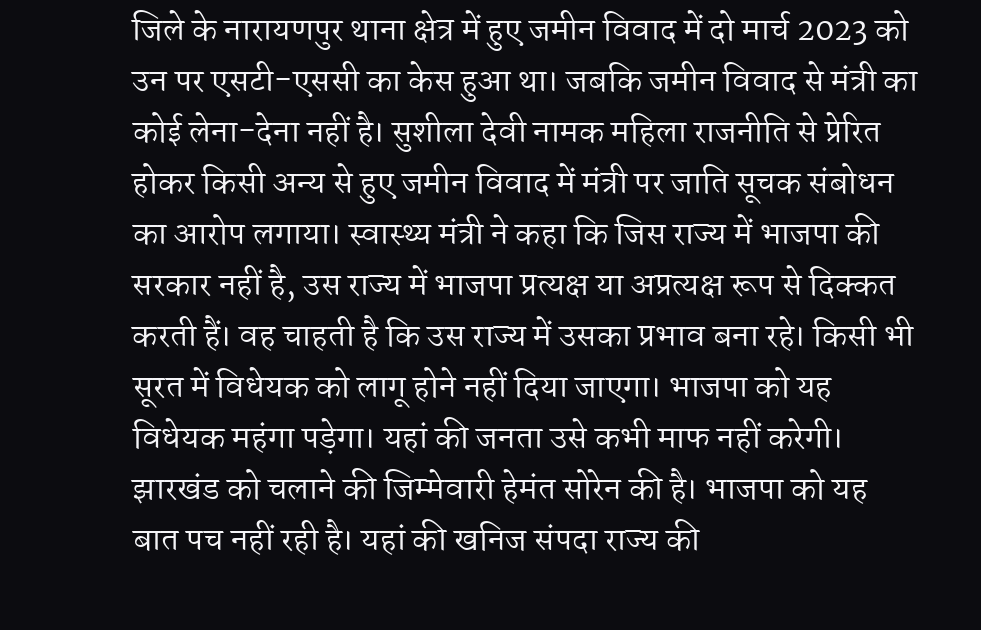जिले के नारायणपुर थाना क्षेत्र में हुए जमीन विवाद में दो मार्च 2023 को उन पर एसटी-एससी का केस हुआ था। जबकि जमीन विवाद से मंत्री का कोई लेना-देना नहीं है। सुशीला देवी नामक महिला राजनीति से प्रेरित होकर किसी अन्य से हुए जमीन विवाद में मंत्री पर जाति सूचक संबोधन का आरोप लगाया। स्वास्थ्य मंत्री ने कहा कि जिस राज्य में भाजपा की सरकार नहीं है, उस राज्य में भाजपा प्रत्यक्ष या अप्रत्यक्ष रूप से दिक्कत करती हैं। वह चाहती है कि उस राज्य में उसका प्रभाव बना रहे। किसी भी सूरत में विधेयक को लागू होने नहीं दिया जाएगा। भाजपा को यह विधेयक महंगा पड़ेगा। यहां की जनता उसे कभी माफ नहीं करेगी। झारखंड को चलाने की जिम्मेवारी हेमंत सोरेन की है। भाजपा को यह बात पच नहीं रही है। यहां की खनिज संपदा राज्य की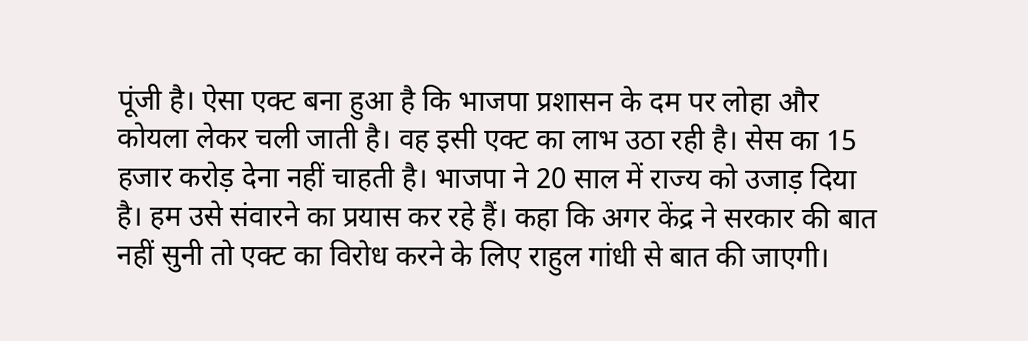पूंजी है। ऐसा एक्ट बना हुआ है कि भाजपा प्रशासन के दम पर लोहा और कोयला लेकर चली जाती है। वह इसी एक्ट का लाभ उठा रही है। सेस का 15 हजार करोड़ देना नहीं चाहती है। भाजपा ने 20 साल में राज्य को उजाड़ दिया है। हम उसे संवारने का प्रयास कर रहे हैं। कहा कि अगर केंद्र ने सरकार की बात नहीं सुनी तो एक्ट का विरोध करने के लिए राहुल गांधी से बात की जाएगी।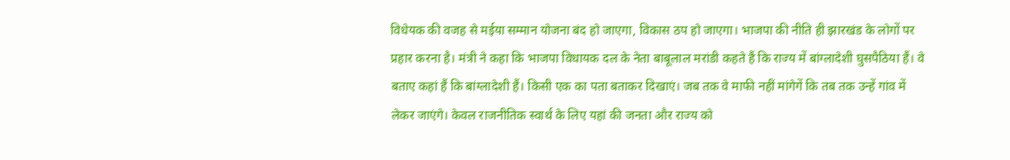विधेयक की वजह से मईया सम्मान योजना बंद हो जाएगा, विकास ठप हो जाएगा। भाजपा की नीति ही झारखंड के लोगों पर प्रहार करना है। मंत्री ने कहा कि भाजपा विधायक दल के नेता बाबूलाल मरांडी कहते हैं कि राज्य में बांग्लादेशी घुसपैठिया हैं। वे बताए कहां हैं कि बांग्लादेशी हैं। किसी एक का पता बताकर दिखाएं। जब तक वे माफी नहीं मांगेगें कि तब तक उन्हें गांव में लेकर जाएंगे। केवल राजनीतिक स्वार्थ के लिए यहां की जनता और राज्य को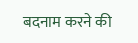बदनाम करने की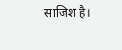साजिश है।